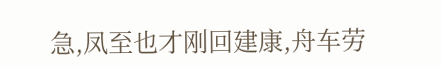急,凤至也才刚回建康,舟车劳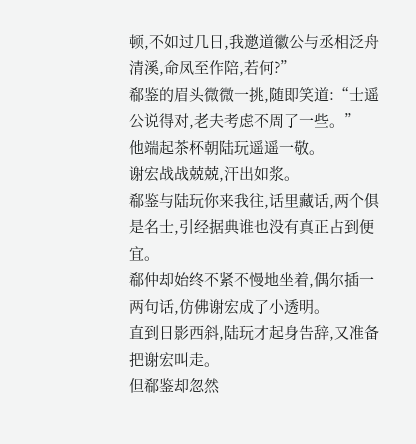顿,不如过几日,我邀道徽公与丞相泛舟清溪,命凤至作陪,若何?”
郗鉴的眉头微微一挑,随即笑道:“士遥公说得对,老夫考虑不周了一些。”
他端起茶杯朝陆玩遥遥一敬。
谢宏战战兢兢,汗出如浆。
郗鉴与陆玩你来我往,话里藏话,两个俱是名士,引经据典谁也没有真正占到便宜。
郗仲却始终不紧不慢地坐着,偶尔插一两句话,仿佛谢宏成了小透明。
直到日影西斜,陆玩才起身告辞,又准备把谢宏叫走。
但郗鉴却忽然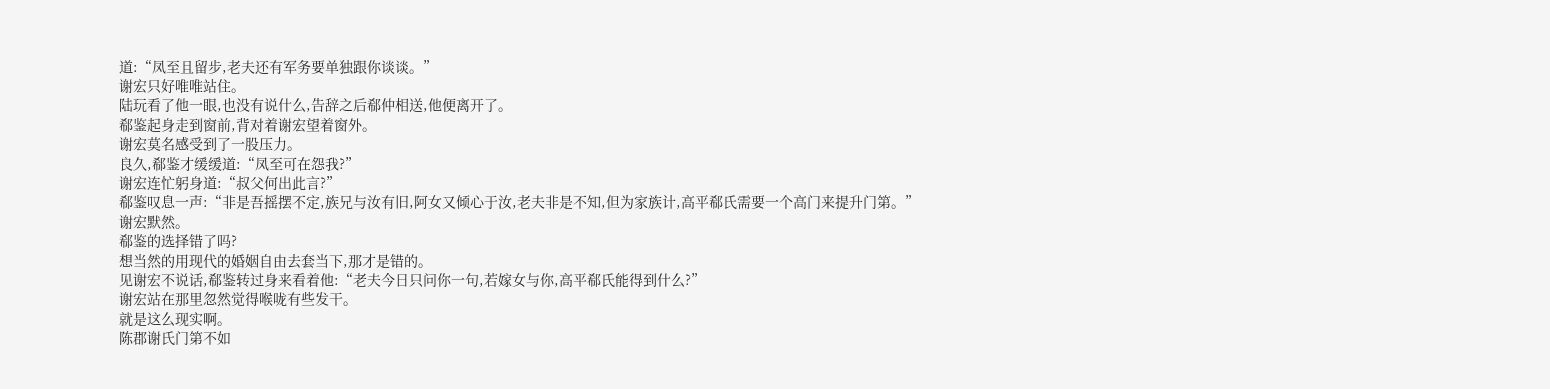道:“凤至且留步,老夫还有军务要单独跟你谈谈。”
谢宏只好唯唯站住。
陆玩看了他一眼,也没有说什么,告辞之后郗仲相送,他便离开了。
郗鉴起身走到窗前,背对着谢宏望着窗外。
谢宏莫名感受到了一股压力。
良久,郗鉴才缓缓道:“凤至可在怨我?”
谢宏连忙躬身道:“叔父何出此言?”
郗鉴叹息一声:“非是吾摇摆不定,族兄与汝有旧,阿女又倾心于汝,老夫非是不知,但为家族计,高平郗氏需要一个高门来提升门第。”
谢宏默然。
郗鉴的选择错了吗?
想当然的用现代的婚姻自由去套当下,那才是错的。
见谢宏不说话,郗鉴转过身来看着他:“老夫今日只问你一句,若嫁女与你,高平郗氏能得到什么?”
谢宏站在那里忽然觉得喉咙有些发干。
就是这么现实啊。
陈郡谢氏门第不如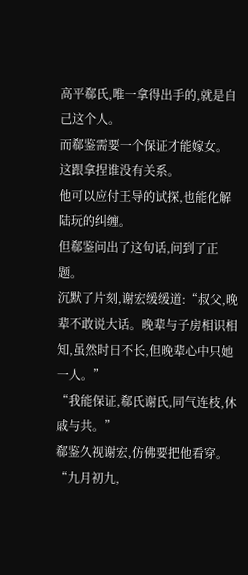高平郗氏,唯一拿得出手的,就是自己这个人。
而郗鉴需要一个保证才能嫁女。
这跟拿捏谁没有关系。
他可以应付王导的试探,也能化解陆玩的纠缠。
但郗鉴问出了这句话,问到了正题。
沉默了片刻,谢宏缓缓道:“叔父,晚辈不敢说大话。晚辈与子房相识相知,虽然时日不长,但晚辈心中只她一人。”
“我能保证,郗氏谢氏,同气连枝,休戚与共。”
郗鉴久视谢宏,仿佛要把他看穿。
“九月初九,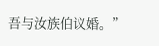吾与汝族伯议婚。”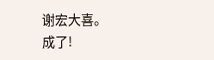谢宏大喜。
成了!